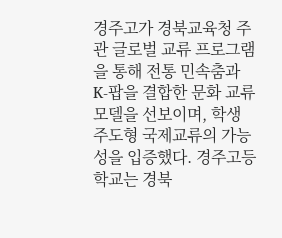경주고가 경북교육청 주관 글로벌 교류 프로그램을 통해 전통 민속춤과 K-팝을 결합한 문화 교류 모델을 선보이며, 학생 주도형 국제교류의 가능성을 입증했다. 경주고등학교는 경북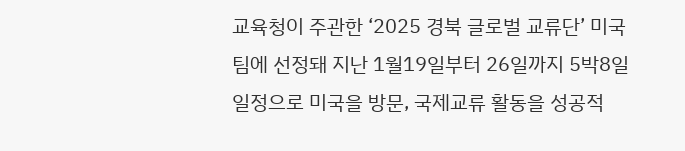교육청이 주관한 ‘2025 경북 글로벌 교류단’ 미국팀에 선정돼 지난 1월19일부터 26일까지 5박8일 일정으로 미국을 방문, 국제교류 활동을 성공적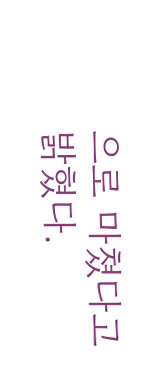으로 마쳤다고 밝혔다.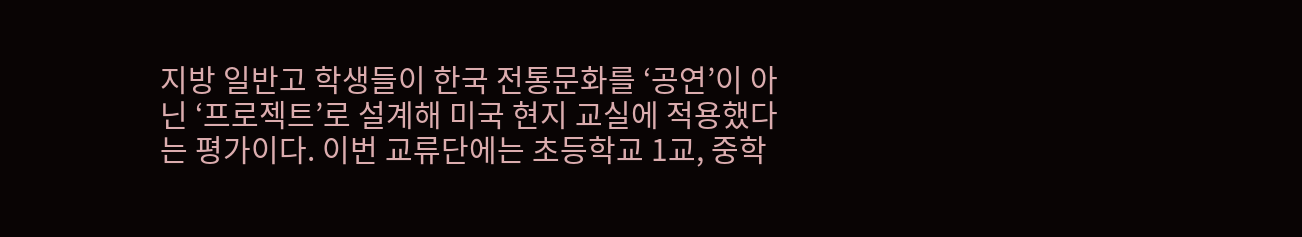지방 일반고 학생들이 한국 전통문화를 ‘공연’이 아닌 ‘프로젝트’로 설계해 미국 현지 교실에 적용했다는 평가이다. 이번 교류단에는 초등학교 1교, 중학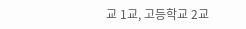교 1교, 고등학교 2교